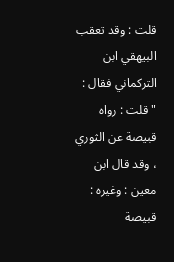قلت : وقد تعقب البيهقي ابن التركماني فقال :
" قلت : رواه قبيصة عن الثوري ، وقد قال ابن معين : وغيره : قبيصة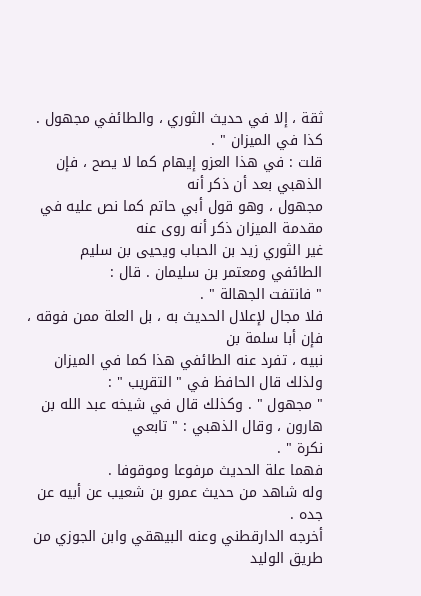ثقة ، إلا في حديث الثوري ، والطائفي مجهول . كذا في الميزان " .
قلت : في هذا العزو إيهام كما لا يصح ، فإن الذهبي بعد أن ذكر أنه
مجهول ، وهو قول أبي حاتم كما نص عليه في مقدمة الميزان ذكر أنه روى عنه
غير الثوري زيد بن الحباب ويحيى بن سليم الطائفي ومعتمر بن سليمان . قال :
" فانتفت الجهالة " .
فلا مجال لإعلال الحديث به ، بل العلة ممن فوقه ، فإن أبا سلمة بن
نبيه ، تفرد عنه الطائفي هذا كما في الميزان ولذلك قال الحافظ في " التقريب " :
" مجهول " . وكذلك قال في شيخه عبد الله بن هارون ، وقال الذهبي : " تابعي
نكرة " .
فهما علة الحديث مرفوعا وموقوفا .
وله شاهد من حديث عمرو بن شعيب عن أبيه عن جده .
أخرجه الدارقطني وعنه البيهقي وابن الجوزي من طريق الوليد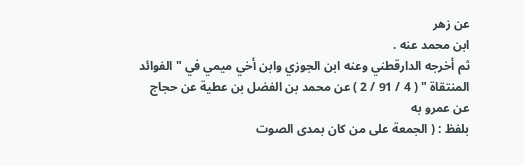عن زهر
ابن محمد عنه .
ثم أخرجه الدارقطني وعنه ابن الجوزي وابن أخي ميمي في " الفوائد
المنتقاة " ( 4 / 91 / 2 ) عن محمد بن الفضل بن عطية عن حجاج عن عمرو به
بلفظ : ( الجمعة على من كان بمدى الصوت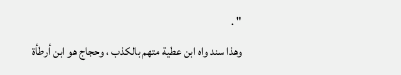" .
وهذا سند واه ابن عطية متهم بالكذب ، وحجاج هو ابن أرطأة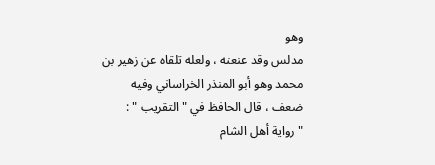وهو
مدلس وقد عنعنه ، ولعله تلقاه عن زهير بن محمد وهو أبو المنذر الخراساني وفيه
ضعف ، قال الحافظ في " التقريب " :
" رواية أهل الشام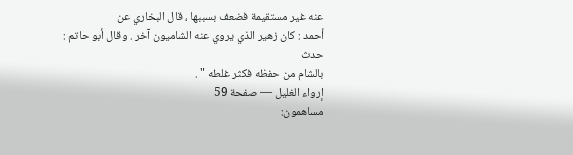عنه غير مستقيمة فضعف بسببها ، قال البخاري عن
أحمد : كان زهير الذي يروي عنه الشاميون آخر . وقال أبو حاتم : حدث
بالشام من حفظه فكثر غلطه " .
إرواء الغليل — صفحة 59
مساهمون: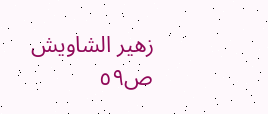زهير الشاويش
ص٥٩